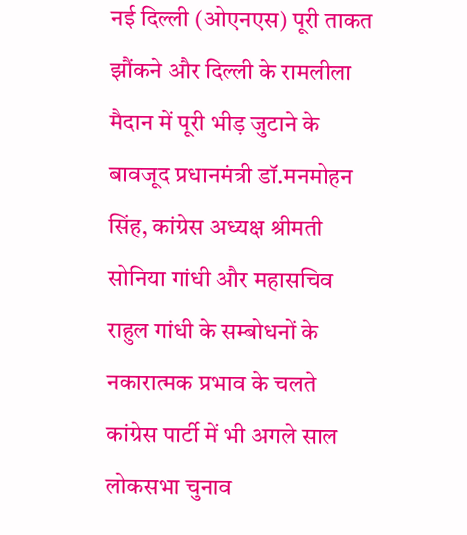नई दिल्ली (ओएनएस) पूरी ताकत झौंकने और दिल्ली के रामलीला मैदान में पूरी भीड़ जुटाने के बावजूद प्रधानमंत्री डॉ.मनमोहन सिंह, कांग्रेस अध्यक्ष श्रीमती सोनिया गांधी और महासचिव राहुल गांधी के सम्बोधनों के नकारात्मक प्रभाव के चलते कांग्रेस पार्टी में भी अगले साल लोकसभा चुनाव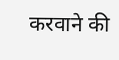करवाने की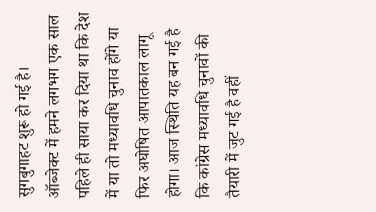सुगबुगाहट शुरू हो गई है।
ऑब्जेक्ट में हमने लगभग एक साल पहिले ही साया कर दिया था कि देश में या तो मध्यावधि चुनाव होंगे या फिर अघोषित आपातकाल लागू होगा। आज स्थिति यह बन गई है कि कांग्रेस मध्यावधि चुनावों की तैयारी में जुट गई है वहीं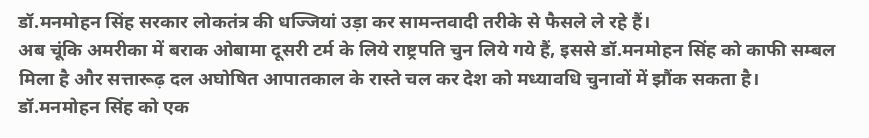डॉ.मनमोहन सिंह सरकार लोकतंत्र की धज्जियां उड़ा कर सामन्तवादी तरीके से फैसले ले रहे हैं।
अब चूंकि अमरीका में बराक ओबामा दूसरी टर्म के लिये राष्ट्रपति चुन लिये गये हैं, इससे डॉ.मनमोहन सिंह को काफी सम्बल मिला है और सत्तारूढ़ दल अघोषित आपातकाल के रास्ते चल कर देश को मध्यावधि चुनावों में झौंक सकता है।
डॉ.मनमोहन सिंह को एक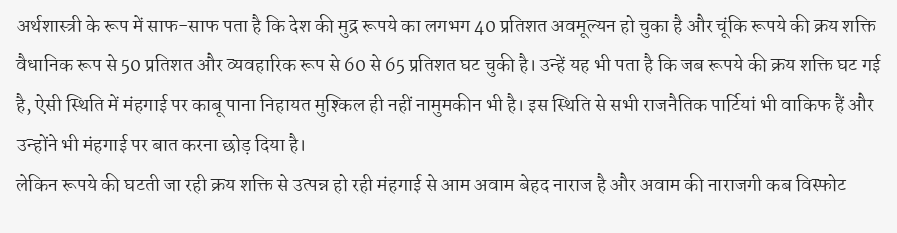अर्थशास्त्री के रूप में साफ-साफ पता है कि देश की मुद्र रूपये का लगभग 40 प्रतिशत अवमूल्यन हो चुका है और चूंकि रूपये की क्रय शक्ति वैधानिक रूप से 50 प्रतिशत और व्यवहारिक रूप से 60 से 65 प्रतिशत घट चुकी है। उन्हें यह भी पता है कि जब रूपये की क्रय शक्ति घट गई है, ऐसी स्थिति में मंहगाई पर काबू पाना निहायत मुश्किल ही नहीं नामुमकीन भी है। इस स्थिति से सभी राजनैतिक पार्टियां भी वाकिफ हैं और उन्होंने भी मंहगाई पर बात करना छोड़ दिया है।
लेकिन रूपये की घटती जा रही क्रय शक्ति से उत्पन्न हो रही मंहगाई से आम अवाम बेहद नाराज है और अवाम की नाराजगी कब विस्फोट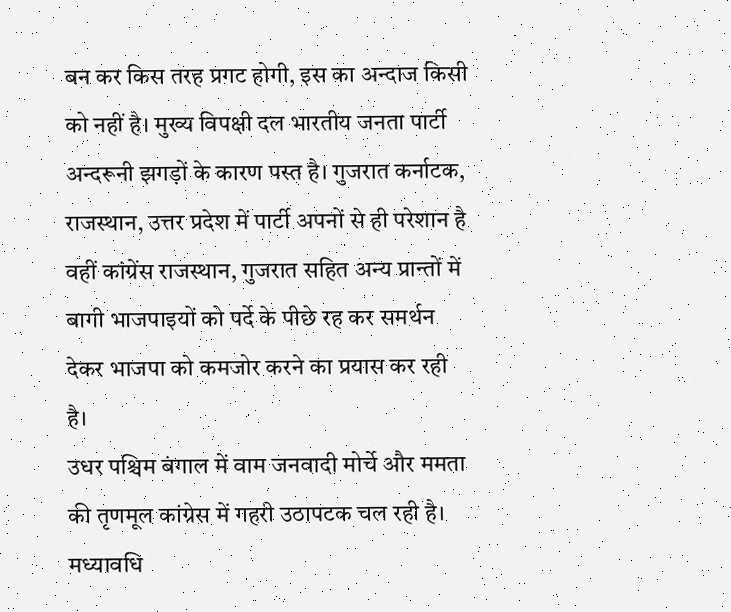बन कर किस तरह प्रगट होगी, इस का अन्दाज किसी को नहीं है। मुख्य विपक्षी दल भारतीय जनता पार्टी अन्दरूनी झगड़ों के कारण पस्त है। गुजरात कर्नाटक, राजस्थान, उत्तर प्रदेश में पार्टी अपनों से ही परेशान है वहीं कांग्रेंस राजस्थान, गुजरात सहित अन्य प्रान्तों में बागी भाजपाइयों को पर्दे के पीछे रह कर समर्थन देकर भाजपा को कमजोर करने का प्रयास कर रही है।
उधर पश्चिम बंगाल में वाम जनवादी मोर्चे और ममता की तृणमूल कांग्रेस में गहरी उठापटक चल रही है। मध्यावधि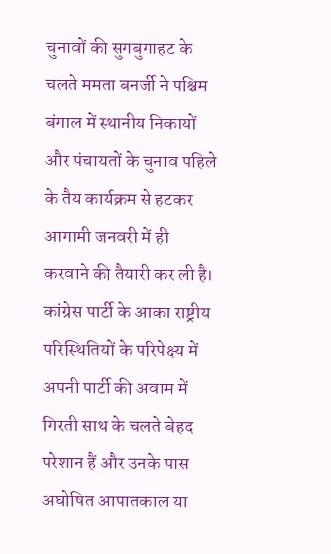चुनावों की सुगबुगाहट के चलते ममता बनर्जी ने पश्चिम बंगाल में स्थानीय निकायों और पंचायतों के चुनाव पहिले के तैय कार्यक्रम से हटकर आगामी जनवरी में ही करवाने की तैयारी कर ली है।
कांग्रेस पार्टी के आका राष्ट्रीय परिस्थितियों के परिपेक्ष्य में अपनी पार्टी की अवाम में गिरती साथ के चलते बेहद परेशान हैं और उनके पास अघोषित आपातकाल या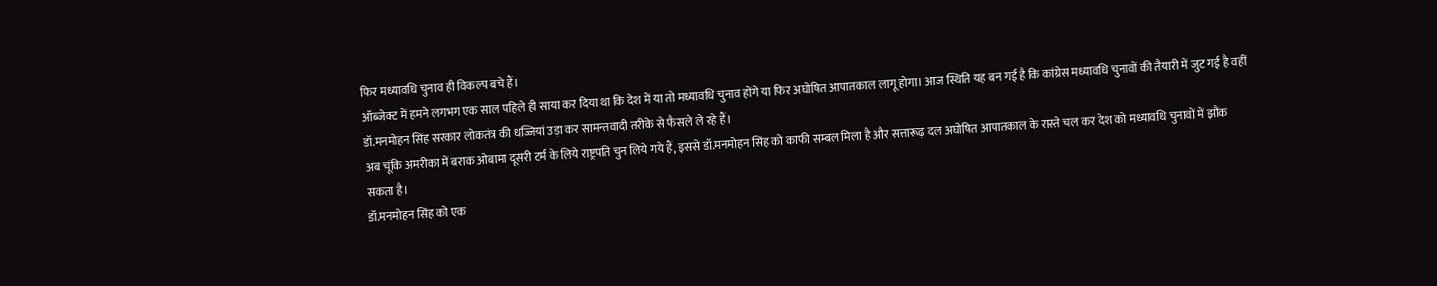फिर मध्यावधि चुनाव ही विकल्प बचे हैं।
ऑब्जेक्ट में हमने लगभग एक साल पहिले ही साया कर दिया था कि देश में या तो मध्यावधि चुनाव होंगे या फिर अघोषित आपातकाल लागू होगा। आज स्थिति यह बन गई है कि कांग्रेस मध्यावधि चुनावों की तैयारी में जुट गई है वहीं डॉ.मनमोहन सिंह सरकार लोकतंत्र की धज्जियां उड़ा कर सामन्तवादी तरीके से फैसले ले रहे हैं।
अब चूंकि अमरीका में बराक ओबामा दूसरी टर्म के लिये राष्ट्रपति चुन लिये गये हैं, इससे डॉ.मनमोहन सिंह को काफी सम्बल मिला है और सत्तारूढ़ दल अघोषित आपातकाल के रास्ते चल कर देश को मध्यावधि चुनावों में झौंक सकता है।
डॉ.मनमोहन सिंह को एक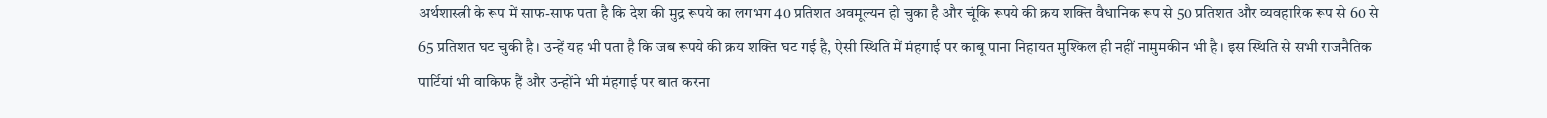अर्थशास्त्री के रूप में साफ-साफ पता है कि देश की मुद्र रूपये का लगभग 40 प्रतिशत अवमूल्यन हो चुका है और चूंकि रूपये की क्रय शक्ति वैधानिक रूप से 50 प्रतिशत और व्यवहारिक रूप से 60 से 65 प्रतिशत घट चुकी है। उन्हें यह भी पता है कि जब रूपये की क्रय शक्ति घट गई है, ऐसी स्थिति में मंहगाई पर काबू पाना निहायत मुश्किल ही नहीं नामुमकीन भी है। इस स्थिति से सभी राजनैतिक पार्टियां भी वाकिफ हैं और उन्होंने भी मंहगाई पर बात करना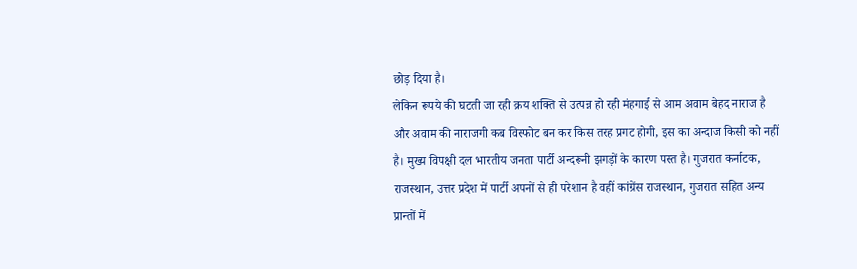छोड़ दिया है।
लेकिन रूपये की घटती जा रही क्रय शक्ति से उत्पन्न हो रही मंहगाई से आम अवाम बेहद नाराज है और अवाम की नाराजगी कब विस्फोट बन कर किस तरह प्रगट होगी, इस का अन्दाज किसी को नहीं है। मुख्य विपक्षी दल भारतीय जनता पार्टी अन्दरूनी झगड़ों के कारण पस्त है। गुजरात कर्नाटक, राजस्थान, उत्तर प्रदेश में पार्टी अपनों से ही परेशान है वहीं कांग्रेंस राजस्थान, गुजरात सहित अन्य प्रान्तों में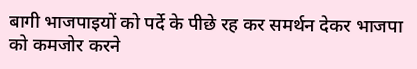बागी भाजपाइयों को पर्दे के पीछे रह कर समर्थन देकर भाजपा को कमजोर करने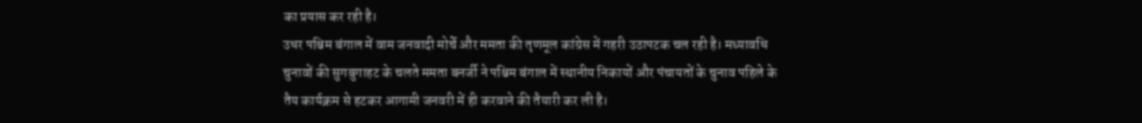का प्रयास कर रही है।
उधर पश्चिम बंगाल में वाम जनवादी मोर्चे और ममता की तृणमूल कांग्रेस में गहरी उठापटक चल रही है। मध्यावधि चुनावों की सुगबुगाहट के चलते ममता बनर्जी ने पश्चिम बंगाल में स्थानीय निकायों और पंचायतों के चुनाव पहिले के तैय कार्यक्रम से हटकर आगामी जनवरी में ही करवाने की तैयारी कर ली है।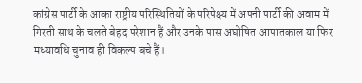कांग्रेस पार्टी के आका राष्ट्रीय परिस्थितियों के परिपेक्ष्य में अपनी पार्टी की अवाम में गिरती साथ के चलते बेहद परेशान हैं और उनके पास अघोषित आपातकाल या फिर मध्यावधि चुनाव ही विकल्प बचे हैं।